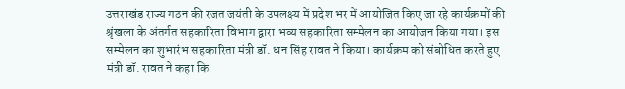उत्तराखंड राज्य गठन की रजत जयंती के उपलक्ष्य में प्रदेश भर में आयोजित किए जा रहे कार्यक्रमों की श्रृंखला के अंतर्गत सहकारिता विभाग द्वारा भव्य सहकारिता सम्मेलन का आयोजन किया गया। इस सम्मेलन का शुभारंभ सहकारिता मंत्री डॉ. धन सिंह रावत ने किया। कार्यक्रम को संबोधित करते हुए मंत्री डॉ. रावत ने कहा कि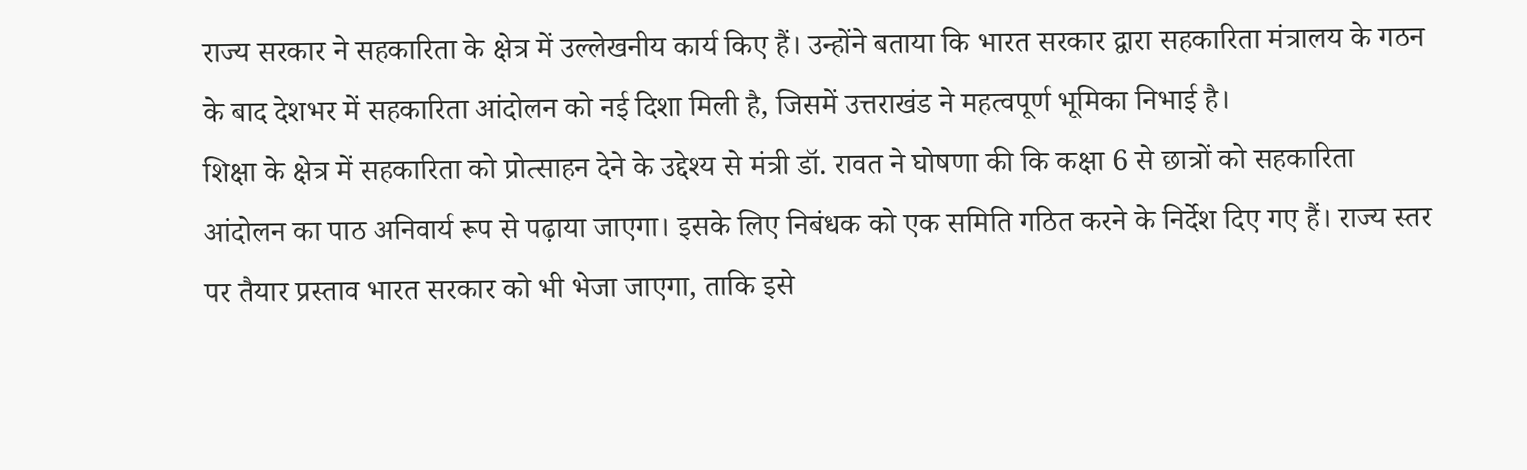राज्य सरकार ने सहकारिता के क्षेत्र में उल्लेखनीय कार्य किए हैं। उन्होंने बताया कि भारत सरकार द्वारा सहकारिता मंत्रालय के गठन के बाद देशभर में सहकारिता आंदोलन को नई दिशा मिली है, जिसमें उत्तराखंड ने महत्वपूर्ण भूमिका निभाई है।
शिक्षा के क्षेत्र में सहकारिता को प्रोत्साहन देने के उद्देश्य से मंत्री डॉ. रावत ने घोषणा की कि कक्षा 6 से छात्रों को सहकारिता आंदोलन का पाठ अनिवार्य रूप से पढ़ाया जाएगा। इसके लिए निबंधक को एक समिति गठित करने के निर्देश दिए गए हैं। राज्य स्तर पर तैयार प्रस्ताव भारत सरकार को भी भेजा जाएगा, ताकि इसे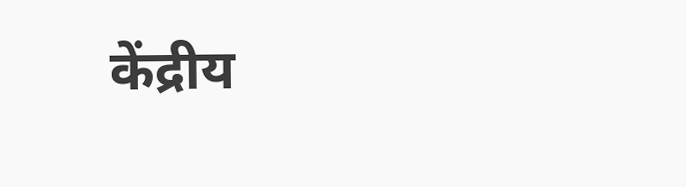केंद्रीय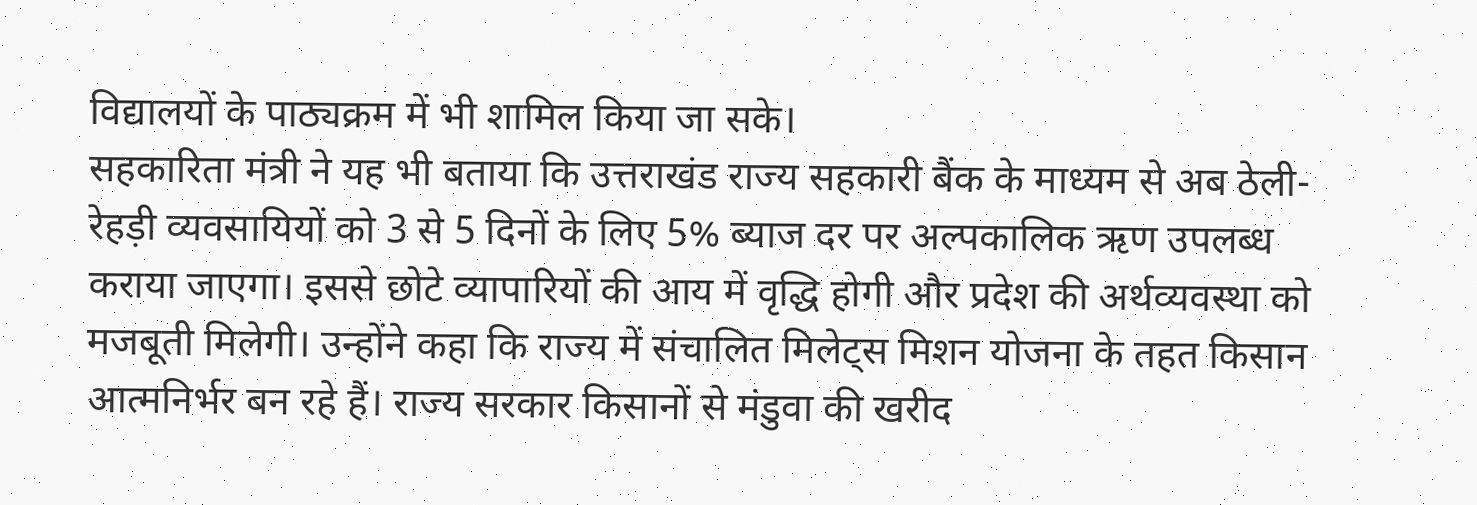विद्यालयों के पाठ्यक्रम में भी शामिल किया जा सके।
सहकारिता मंत्री ने यह भी बताया कि उत्तराखंड राज्य सहकारी बैंक के माध्यम से अब ठेली-रेहड़ी व्यवसायियों को 3 से 5 दिनों के लिए 5% ब्याज दर पर अल्पकालिक ऋण उपलब्ध कराया जाएगा। इससे छोटे व्यापारियों की आय में वृद्धि होगी और प्रदेश की अर्थव्यवस्था को मजबूती मिलेगी। उन्होंने कहा कि राज्य में संचालित मिलेट्स मिशन योजना के तहत किसान आत्मनिर्भर बन रहे हैं। राज्य सरकार किसानों से मंडुवा की खरीद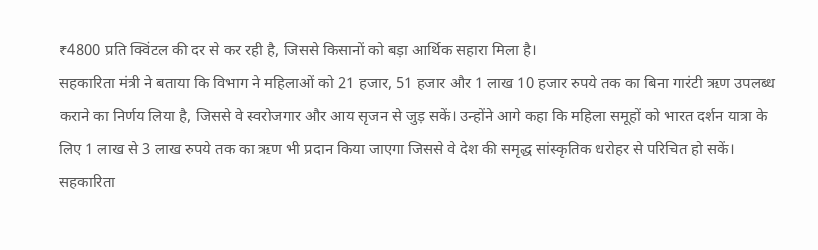₹4800 प्रति क्विंटल की दर से कर रही है, जिससे किसानों को बड़ा आर्थिक सहारा मिला है।
सहकारिता मंत्री ने बताया कि विभाग ने महिलाओं को 21 हजार, 51 हजार और 1 लाख 10 हजार रुपये तक का बिना गारंटी ऋण उपलब्ध कराने का निर्णय लिया है, जिससे वे स्वरोजगार और आय सृजन से जुड़ सकें। उन्होंने आगे कहा कि महिला समूहों को भारत दर्शन यात्रा के लिए 1 लाख से 3 लाख रुपये तक का ऋण भी प्रदान किया जाएगा जिससे वे देश की समृद्ध सांस्कृतिक धरोहर से परिचित हो सकें।
सहकारिता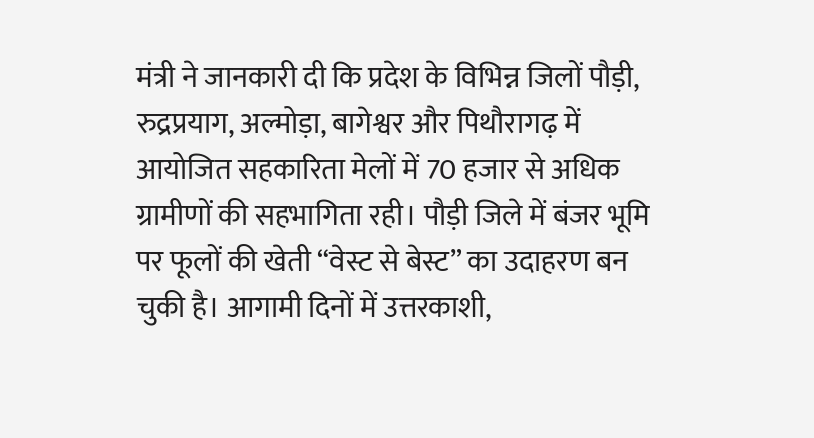मंत्री ने जानकारी दी कि प्रदेश के विभिन्न जिलों पौड़ी, रुद्रप्रयाग, अल्मोड़ा, बागेश्वर और पिथौरागढ़ में आयोजित सहकारिता मेलों में 70 हजार से अधिक ग्रामीणों की सहभागिता रही। पौड़ी जिले में बंजर भूमि पर फूलों की खेती “वेस्ट से बेस्ट” का उदाहरण बन चुकी है। आगामी दिनों में उत्तरकाशी,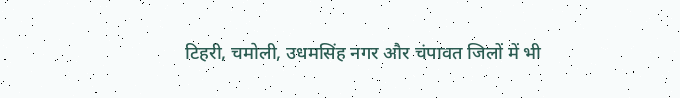टिहरी, चमोली, उधमसिंह नगर और चंपावत जिलों में भी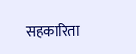सहकारिता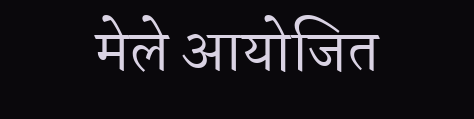मेले आयोजित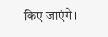किए जाएंगे।